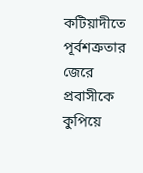কটিয়াদীতে পূর্বশত্রুতার জেরে প্রবাসীকে কুপিয়ে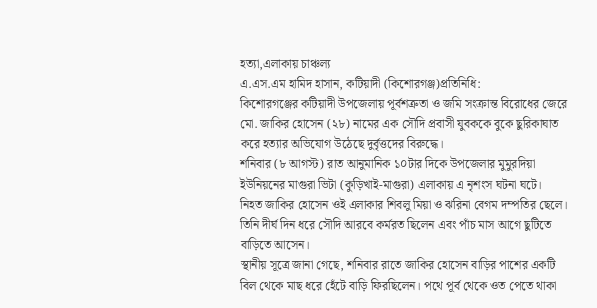হত্যা,এলাকায় চাঞ্চল্য
এ.এস.এম হামিদ হাসান, কটিয়াদী (কিশোরগঞ্জ)প্রতিনিধি:
কিশোরগঞ্জের কটিয়াদী উপজেলায় পূর্বশত্রুতা ও জমি সংক্রান্ত বিরোধের জেরে মো. জাকির হোসেন (২৮) নামের এক সৌদি প্রবাসী যুবককে বুকে ছুরিকাঘাত করে হত্যার অভিযোগ উঠেছে দুর্বৃত্তদের বিরুদ্ধে।
শনিবার (৮ আগস্ট) রাত আনুমানিক ১০টার দিকে উপজেলার মুমুরদিয়া ইউনিয়নের মাগুরা ভিটা (কুড়িখাই-মাগুরা) এলাকায় এ নৃশংস ঘটনা ঘটে।
নিহত জাকির হোসেন ওই এলাকার শিবলু মিয়া ও ঝরিনা বেগম দম্পতির ছেলে। তিনি দীর্ঘ দিন ধরে সৌদি আরবে কর্মরত ছিলেন এবং পাঁচ মাস আগে ছুটিতে বাড়িতে আসেন।
স্থানীয় সূত্রে জানা গেছে, শনিবার রাতে জাকির হোসেন বাড়ির পাশের একটি বিল থেকে মাছ ধরে হেঁটে বাড়ি ফিরছিলেন। পথে পূর্ব থেকে ওত পেতে থাকা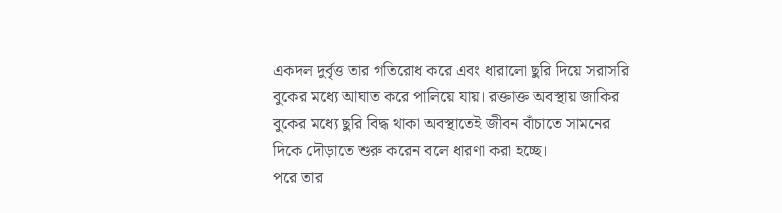একদল দুর্বৃত্ত তার গতিরোধ করে এবং ধারালো ছুরি দিয়ে সরাসরি বুকের মধ্যে আঘাত করে পালিয়ে যায়। রক্তাক্ত অবস্থায় জাকির বুকের মধ্যে ছুরি বিদ্ধ থাকা অবস্থাতেই জীবন বাঁচাতে সামনের দিকে দৌড়াতে শুরু করেন বলে ধারণা করা হচ্ছে।
পরে তার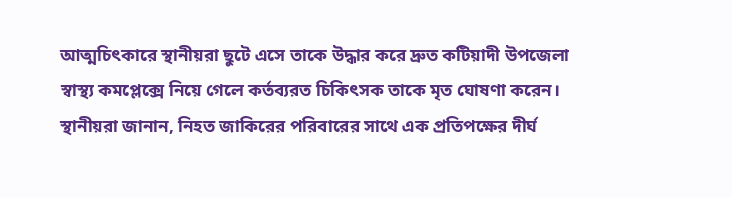আত্মচিৎকারে স্থানীয়রা ছুটে এসে তাকে উদ্ধার করে দ্রুত কটিয়াদী উপজেলা স্বাস্থ্য কমপ্লেক্সে নিয়ে গেলে কর্তব্যরত চিকিৎসক তাকে মৃত ঘোষণা করেন।
স্থানীয়রা জানান, নিহত জাকিরের পরিবারের সাথে এক প্রতিপক্ষের দীর্ঘ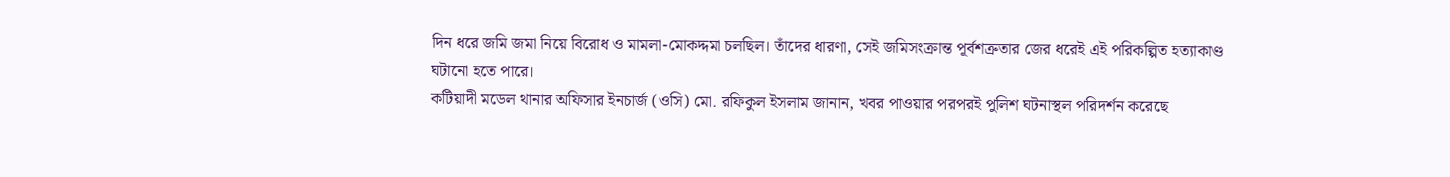দিন ধরে জমি জমা নিয়ে বিরোধ ও মামলা-মোকদ্দমা চলছিল। তাঁদের ধারণা, সেই জমিসংক্রান্ত পূর্বশত্রুতার জের ধরেই এই পরিকল্পিত হত্যাকাণ্ড ঘটানো হতে পারে।
কটিয়াদী মডেল থানার অফিসার ইনচার্জ (ওসি) মো. রফিকুল ইসলাম জানান, খবর পাওয়ার পরপরই পুলিশ ঘটনাস্থল পরিদর্শন করেছে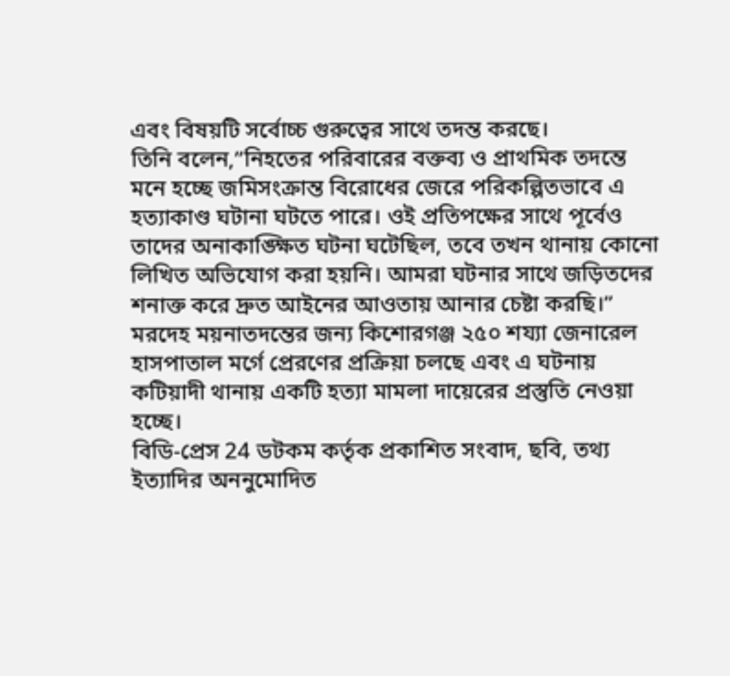এবং বিষয়টি সর্বোচ্চ গুরুত্বের সাথে তদন্ত করছে।
তিনি বলেন,”নিহতের পরিবারের বক্তব্য ও প্রাথমিক তদন্তে মনে হচ্ছে জমিসংক্রান্ত বিরোধের জেরে পরিকল্পিতভাবে এ হত্যাকাণ্ড ঘটানা ঘটতে পারে। ওই প্রতিপক্ষের সাথে পূর্বেও তাদের অনাকাঙ্ক্ষিত ঘটনা ঘটেছিল, তবে তখন থানায় কোনো লিখিত অভিযোগ করা হয়নি। আমরা ঘটনার সাথে জড়িতদের শনাক্ত করে দ্রুত আইনের আওতায় আনার চেষ্টা করছি।”
মরদেহ ময়নাতদন্তের জন্য কিশোরগঞ্জ ২৫০ শয্যা জেনারেল হাসপাতাল মর্গে প্রেরণের প্রক্রিয়া চলছে এবং এ ঘটনায় কটিয়াদী থানায় একটি হত্যা মামলা দায়েরের প্রস্তুতি নেওয়া হচ্ছে।
বিডি-প্রেস 24 ডটকম কর্তৃক প্রকাশিত সংবাদ, ছবি, তথ্য ইত্যাদির অননুমোদিত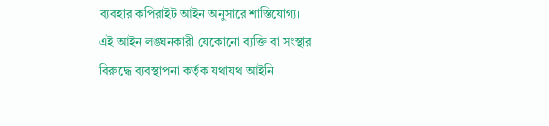ব্যবহার কপিরাইট আইন অনুসারে শাস্তিযোগ্য।
এই আইন লঙ্ঘনকারী যেকোনো ব্যক্তি বা সংস্থার বিরুদ্ধে ব্যবস্থাপনা কর্তৃক যথাযথ আইনি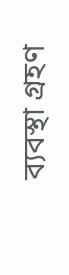ব্যবস্থা গ্রহণ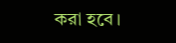করা হবে।